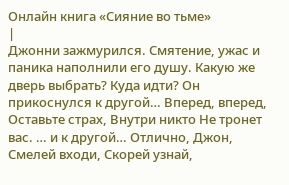Онлайн книга «Сияние во тьме»
|
Джонни зажмурился. Смятение, ужас и паника наполнили его душу. Какую же дверь выбрать? Куда идти? Он прикоснулся к другой… Вперед, вперед, Оставьте страх, Внутри никто Не тронет вас. … и к другой… Отлично, Джон, Смелей входи, Скорей узнай,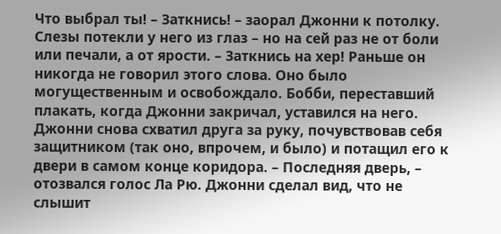Что выбрал ты! – Заткнись! – заорал Джонни к потолку. Слезы потекли у него из глаз – но на сей раз не от боли или печали, а от ярости. – Заткнись на хер! Раньше он никогда не говорил этого слова. Оно было могущественным и освобождало. Бобби, переставший плакать, когда Джонни закричал, уставился на него. Джонни снова схватил друга за руку, почувствовав себя защитником (так оно, впрочем, и было) и потащил его к двери в самом конце коридора. – Последняя дверь, – отозвался голос Ла Рю. Джонни сделал вид, что не слышит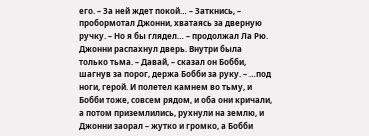его. – За ней ждет покой… – Заткнись, – пробормотал Джонни, хватаясь за дверную ручку. – Но я бы глядел… – продолжал Ла Рю. Джонни распахнул дверь. Внутри была только тьма. – Давай, – сказал он Бобби, шагнув за порог, держа Бобби за руку. – …под ноги, герой. И полетел камнем во тьму, и Бобби тоже, совсем рядом, и оба они кричали, а потом приземлились, рухнули на землю, и Джонни заорал – жутко и громко, а Бобби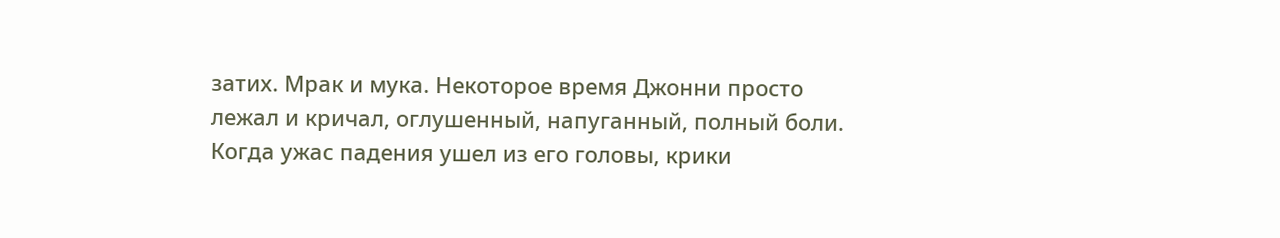затих. Мрак и мука. Некоторое время Джонни просто лежал и кричал, оглушенный, напуганный, полный боли. Когда ужас падения ушел из его головы, крики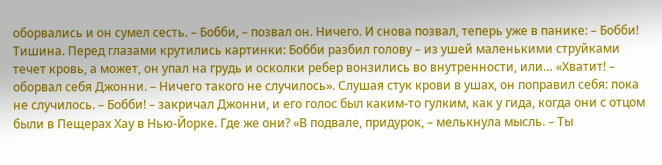оборвались и он сумел сесть. – Бобби, – позвал он. Ничего. И снова позвал, теперь уже в панике: – Бобби! Тишина. Перед глазами крутились картинки: Бобби разбил голову – из ушей маленькими струйками течет кровь, а может, он упал на грудь и осколки ребер вонзились во внутренности, или… «Хватит! – оборвал себя Джонни. – Ничего такого не случилось». Слушая стук крови в ушах, он поправил себя: пока не случилось. – Бобби! – закричал Джонни, и его голос был каким-то гулким, как у гида, когда они с отцом были в Пещерах Хау в Нью-Йорке. Где же они? «В подвале, придурок, – мелькнула мысль. – Ты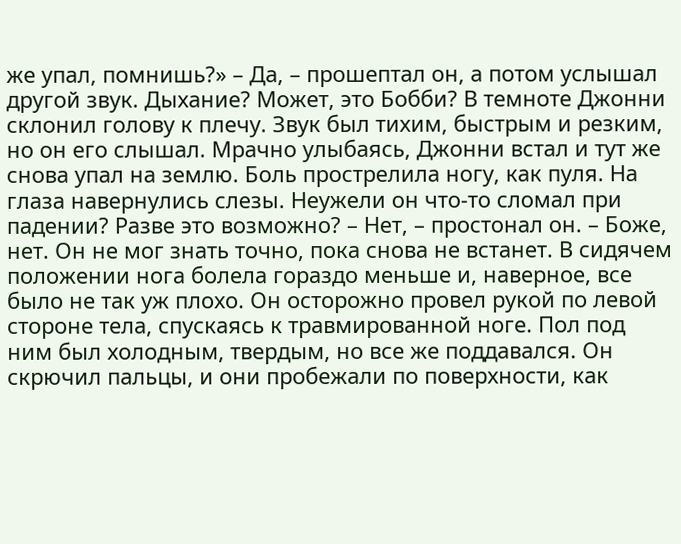же упал, помнишь?» – Да, – прошептал он, а потом услышал другой звук. Дыхание? Может, это Бобби? В темноте Джонни склонил голову к плечу. Звук был тихим, быстрым и резким, но он его слышал. Мрачно улыбаясь, Джонни встал и тут же снова упал на землю. Боль прострелила ногу, как пуля. На глаза навернулись слезы. Неужели он что-то сломал при падении? Разве это возможно? – Нет, – простонал он. – Боже, нет. Он не мог знать точно, пока снова не встанет. В сидячем положении нога болела гораздо меньше и, наверное, все было не так уж плохо. Он осторожно провел рукой по левой стороне тела, спускаясь к травмированной ноге. Пол под ним был холодным, твердым, но все же поддавался. Он скрючил пальцы, и они пробежали по поверхности, как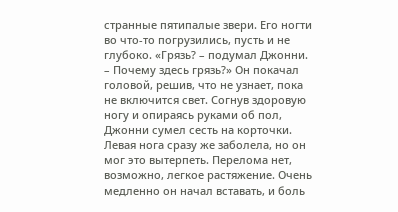странные пятипалые звери. Его ногти во что-то погрузились, пусть и не глубоко. «Грязь? – подумал Джонни. – Почему здесь грязь?» Он покачал головой, решив, что не узнает, пока не включится свет. Согнув здоровую ногу и опираясь руками об пол, Джонни сумел сесть на корточки. Левая нога сразу же заболела, но он мог это вытерпеть. Перелома нет, возможно, легкое растяжение. Очень медленно он начал вставать, и боль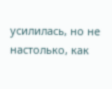усилилась, но не настолько, как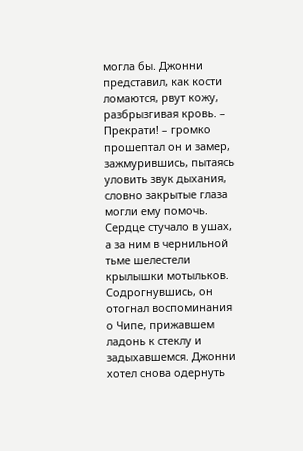могла бы. Джонни представил, как кости ломаются, рвут кожу, разбрызгивая кровь. – Прекрати! – громко прошептал он и замер, зажмурившись, пытаясь уловить звук дыхания, словно закрытые глаза могли ему помочь. Сердце стучало в ушах, а за ним в чернильной тьме шелестели крылышки мотыльков. Содрогнувшись, он отогнал воспоминания о Чипе, прижавшем ладонь к стеклу и задыхавшемся. Джонни хотел снова одернуть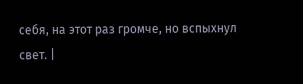себя, на этот раз громче, но вспыхнул свет. |